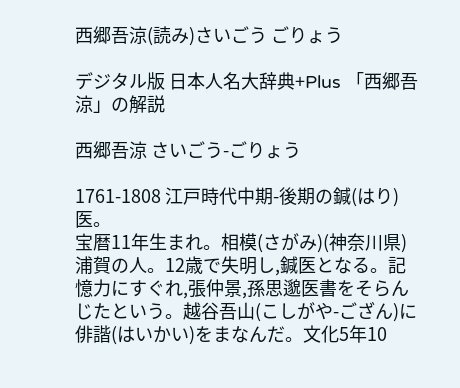西郷吾涼(読み)さいごう ごりょう

デジタル版 日本人名大辞典+Plus 「西郷吾涼」の解説

西郷吾涼 さいごう-ごりょう

1761-1808 江戸時代中期-後期の鍼(はり)医。
宝暦11年生まれ。相模(さがみ)(神奈川県)浦賀の人。12歳で失明し,鍼医となる。記憶力にすぐれ,張仲景,孫思邈医書をそらんじたという。越谷吾山(こしがや-ござん)に俳諧(はいかい)をまなんだ。文化5年10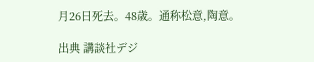月26日死去。48歳。通称松意,陶意。

出典 講談社デジ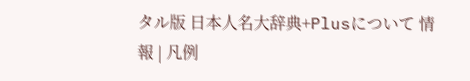タル版 日本人名大辞典+Plusについて 情報 | 凡例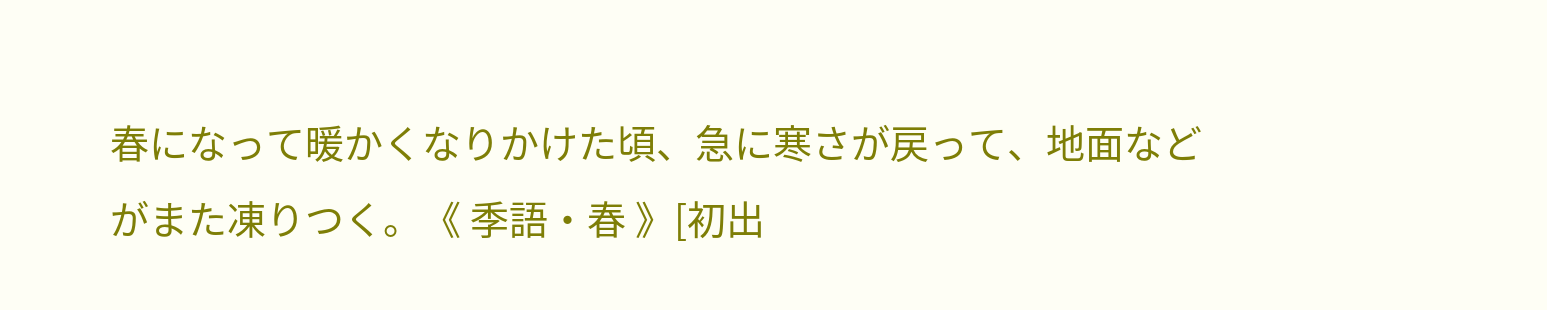春になって暖かくなりかけた頃、急に寒さが戻って、地面などがまた凍りつく。《 季語・春 》[初出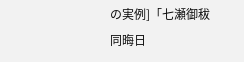の実例]「七瀬御秡 同晦日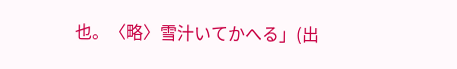也。〈略〉雪汁いてかへる」(出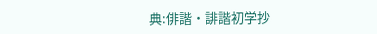典:俳諧・誹諧初学抄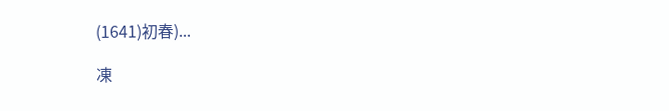(1641)初春)...

凍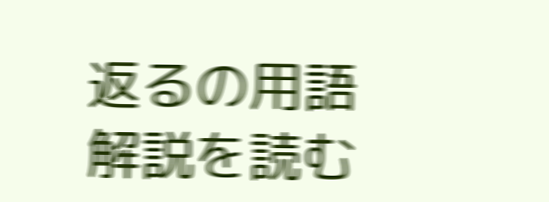返るの用語解説を読む